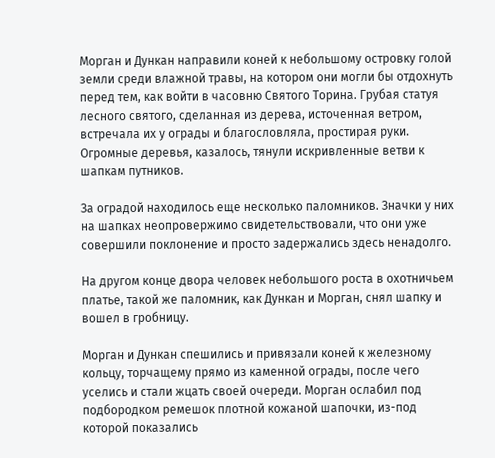Морган и Дункан направили коней к небольшому островку голой земли среди влажной травы, на котором они могли бы отдохнуть перед тем, как войти в часовню Святого Торина. Грубая статуя лесного святого, сделанная из дерева, источенная ветром, встречала их у ограды и благословляла, простирая руки. Огромные деревья, казалось, тянули искривленные ветви к шапкам путников.

За оградой находилось еще несколько паломников. Значки у них на шапках неопровержимо свидетельствовали, что они уже совершили поклонение и просто задержались здесь ненадолго.

На другом конце двора человек небольшого роста в охотничьем платье, такой же паломник, как Дункан и Морган, снял шапку и вошел в гробницу.

Морган и Дункан спешились и привязали коней к железному кольцу, торчащему прямо из каменной ограды, после чего уселись и стали жцать своей очереди. Морган ослабил под подбородком ремешок плотной кожаной шапочки, из-под которой показались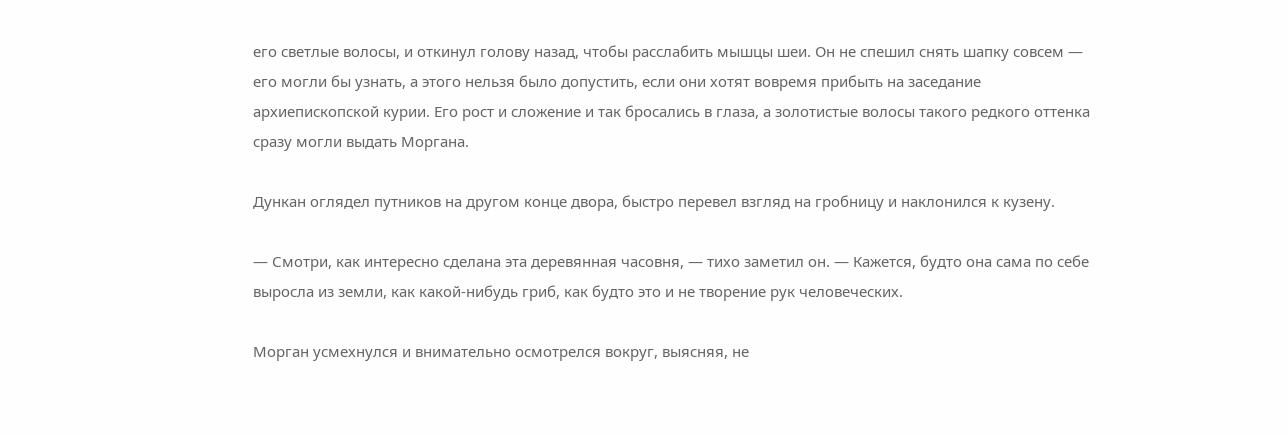его светлые волосы, и откинул голову назад, чтобы расслабить мышцы шеи. Он не спешил снять шапку совсем — его могли бы узнать, а этого нельзя было допустить, если они хотят вовремя прибыть на заседание архиепископской курии. Его рост и сложение и так бросались в глаза, а золотистые волосы такого редкого оттенка сразу могли выдать Моргана.

Дункан оглядел путников на другом конце двора, быстро перевел взгляд на гробницу и наклонился к кузену.

— Смотри, как интересно сделана эта деревянная часовня, — тихо заметил он. — Кажется, будто она сама по себе выросла из земли, как какой-нибудь гриб, как будто это и не творение рук человеческих.

Морган усмехнулся и внимательно осмотрелся вокруг, выясняя, не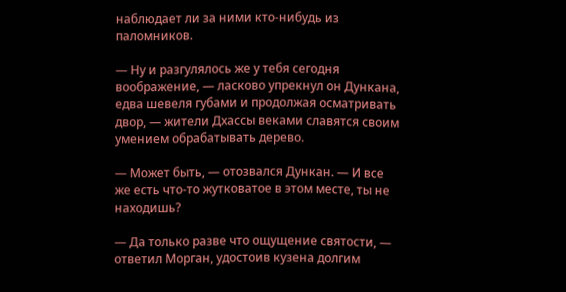наблюдает ли за ними кто-нибудь из паломников.

— Ну и разгулялось же у тебя сегодня воображение, — ласково упрекнул он Дункана, едва шевеля губами и продолжая осматривать двор, — жители Дхассы веками славятся своим умением обрабатывать дерево.

— Может быть, — отозвался Дункан. — И все же есть что-то жутковатое в этом месте, ты не находишь?

— Да только разве что ощущение святости, — ответил Морган, удостоив кузена долгим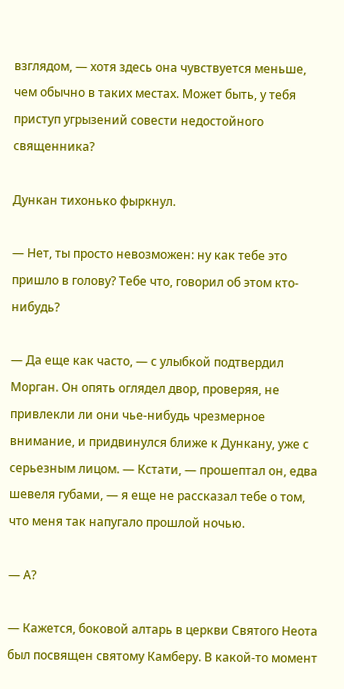взглядом, — хотя здесь она чувствуется меньше, чем обычно в таких местах. Может быть, у тебя приступ угрызений совести недостойного священника?

Дункан тихонько фыркнул.

— Нет, ты просто невозможен: ну как тебе это пришло в голову? Тебе что, говорил об этом кто-нибудь?

— Да еще как часто, — с улыбкой подтвердил Морган. Он опять оглядел двор, проверяя, не привлекли ли они чье-нибудь чрезмерное внимание, и придвинулся ближе к Дункану, уже с серьезным лицом. — Кстати, — прошептал он, едва шевеля губами, — я еще не рассказал тебе о том, что меня так напугало прошлой ночью.

— А?

— Кажется, боковой алтарь в церкви Святого Неота был посвящен святому Камберу. В какой-то момент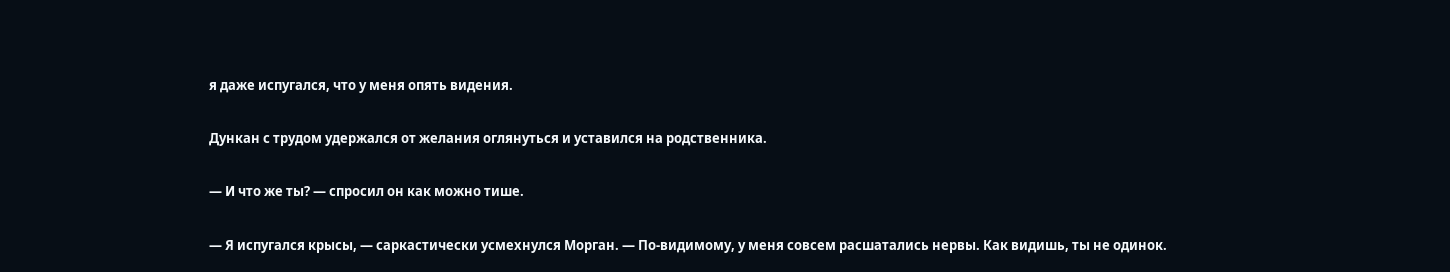я даже испугался, что у меня опять видения.

Дункан с трудом удержался от желания оглянуться и уставился на родственника.

— И что же ты? — спросил он как можно тише.

— Я испугался крысы, — саркастически усмехнулся Морган. — По-видимому, у меня совсем расшатались нервы. Как видишь, ты не одинок.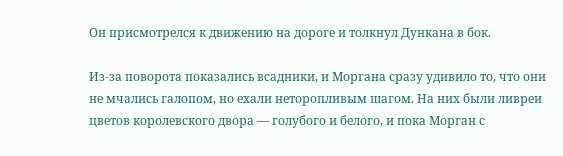Он присмотрелся к движению на дороге и толкнул Дункана в бок.

Из-за поворота показались всадники, и Моргана сразу удивило то, что они не мчались галопом, но ехали неторопливым шагом. На них были ливреи цветов королевского двора — голубого и белого, и пока Морган с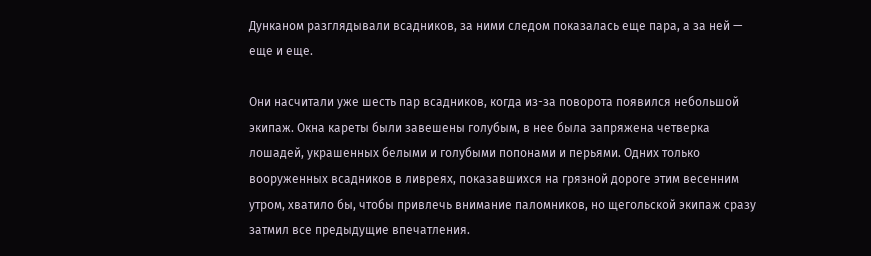Дунканом разглядывали всадников, за ними следом показалась еще пара, а за ней — еще и еще.

Они насчитали уже шесть пар всадников, когда из-за поворота появился небольшой экипаж. Окна кареты были завешены голубым, в нее была запряжена четверка лошадей, украшенных белыми и голубыми попонами и перьями. Одних только вооруженных всадников в ливреях, показавшихся на грязной дороге этим весенним утром, хватило бы, чтобы привлечь внимание паломников, но щегольской экипаж сразу затмил все предыдущие впечатления.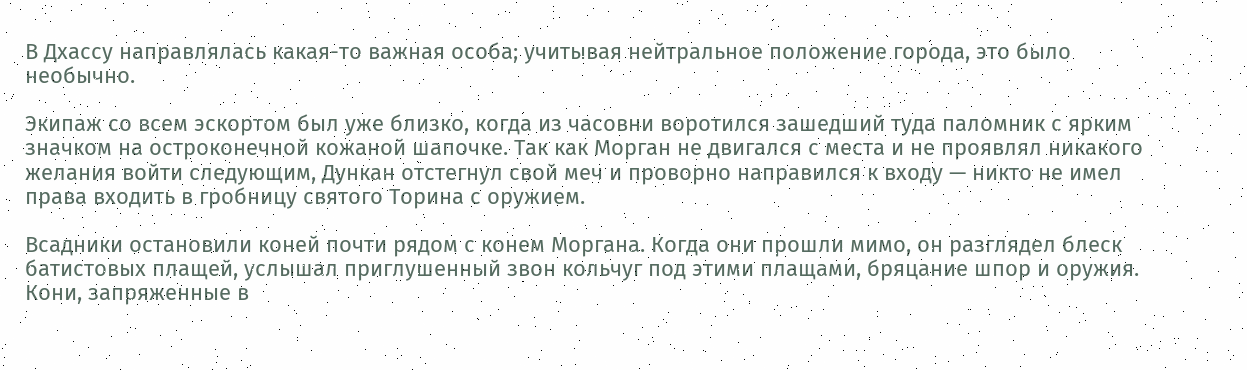В Дхассу направлялась какая-то важная особа; учитывая нейтральное положение города, это было необычно.

Экипаж со всем эскортом был уже близко, когда из часовни воротился зашедший туда паломник с ярким значком на остроконечной кожаной шапочке. Так как Морган не двигался с места и не проявлял никакого желания войти следующим, Дункан отстегнул свой меч и проворно направился к входу — никто не имел права входить в гробницу святого Торина с оружием.

Всадники остановили коней почти рядом с конем Моргана. Когда они прошли мимо, он разглядел блеск батистовых плащей, услышал приглушенный звон кольчуг под этими плащами, бряцание шпор и оружия. Кони, запряженные в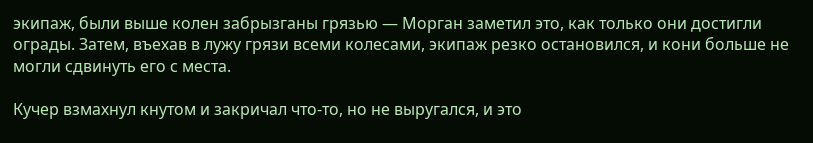экипаж, были выше колен забрызганы грязью — Морган заметил это, как только они достигли ограды. Затем, въехав в лужу грязи всеми колесами, экипаж резко остановился, и кони больше не могли сдвинуть его с места.

Кучер взмахнул кнутом и закричал что-то, но не выругался, и это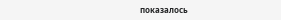показалось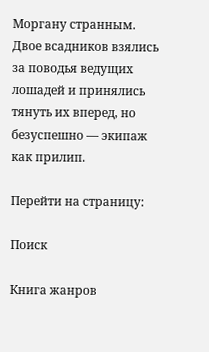Моргану странным. Двое всадников взялись за поводья ведущих лошадей и принялись тянуть их вперед, но безуспешно — экипаж как прилип.

Перейти на страницу:

Поиск

Книга жанров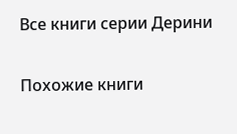Все книги серии Дерини

Похожие книги